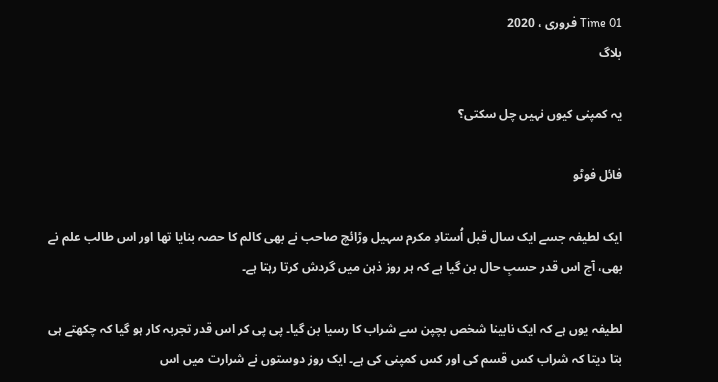Time 01 فروری ، 2020
بلاگ

یہ کمپنی کیوں نہیں چل سکتی؟

فائل فوٹو

ایک لطیفہ جسے ایک سال قبل اُستادِ مکرم سہیل وڑائچ صاحب نے بھی کالم کا حصہ بنایا تھا اور اس طالب علم نے بھی، آج اس قدر حسبِ حال بن گیا ہے کہ ہر روز ذہن میں گردش کرتا رہتا ہے۔

لطیفہ یوں ہے کہ ایک نابینا شخص بچپن سے شراب کا رسیا بن گیا۔ پی پی کر اس قدر تجربہ کار ہو گیا کہ چکھتے ہی بتا دیتا کہ شراب کس قسم کی اور کس کمپنی کی ہے۔ ایک روز دوستوں نے شرارت میں اس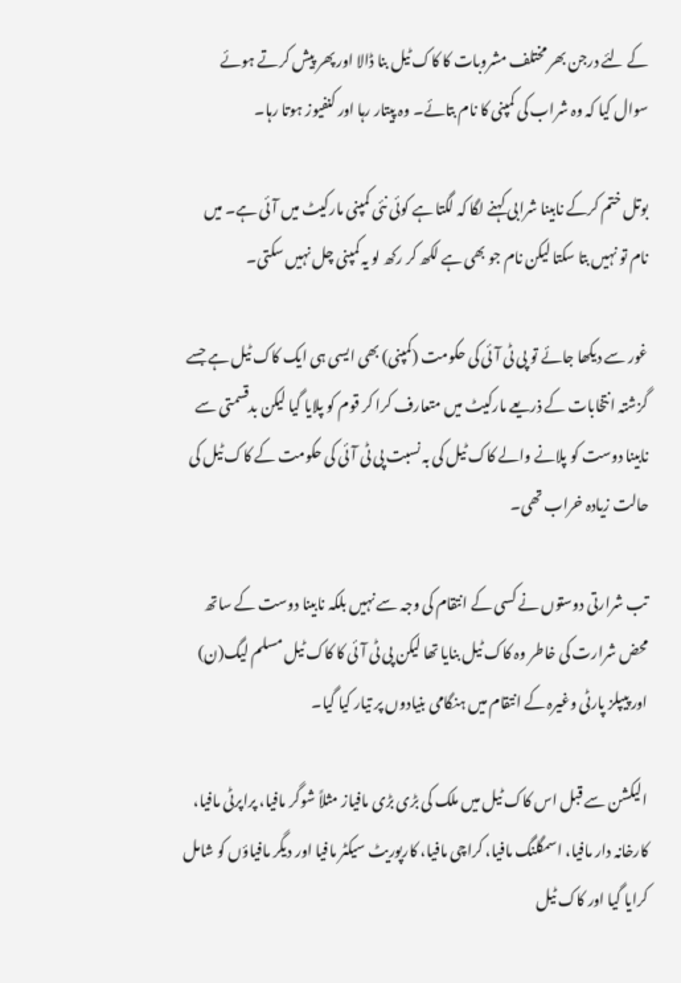کے لئے درجن بھر مختلف مشروبات کا کاک ٹیل بنا ڈالا اور پھر پیش کرتے ہوئے سوال کیا کہ وہ شراب کی کمپنی کا نام بتائے۔ وہ پیتار رہا اور کنفیوز ہوتا رہا۔

بوتل ختم کرکے نابینا شرابی کہنے لگا کہ لگتا ہے کوئی نئی کمپنی مارکیٹ میں آئی ہے۔ میں نام تو نہیں بتا سکتا لیکن نام جو بھی ہے لکھ کر رکھ لو یہ کمپنی چل نہیں سکتی۔

غور سے دیکھا جائے تو پی ٹی آئی کی حکومت (کمپنی) بھی ایسی ہی ایک کاک ٹیل ہے جسے گزشتہ انتخابات کے ذریعے مارکیٹ میں متعارف کرا کر قوم کو پلایا گیا لیکن بدقسمتی سے نابینا دوست کو پلانے والے کاک ٹیل کی بہ نسبت پی ٹی آئی کی حکومت کے کاک ٹیل کی حالت زیادہ خراب تھی۔

تب شرارتی دوستوں نے کسی کے انتقام کی وجہ سے نہیں بلکہ نابینا دوست کے ساتھ محض شرارت کی خاطر وہ کاک ٹیل بنایا تھا لیکن پی ٹی آئی کا کاک ٹیل مسلم لیگ(ن) اور پیپلز پارٹی وغیرہ کے انتقام میں ہنگامی بنیادوں پر تیار کیا گیا۔

الیکشن سے قبل اس کاک ٹیل میں ملک کی بڑی بڑی مافیاز مثلاً شوگر مافیا، پراپرٹی مافیا، کارخانہ دار مافیا، اسمگلنگ مافیا، کراچی مافیا، کارپوریٹ سیکٹر مافیا اور دیگر مافیاؤں کو شامل کرایا گیا اور کاک ٹیل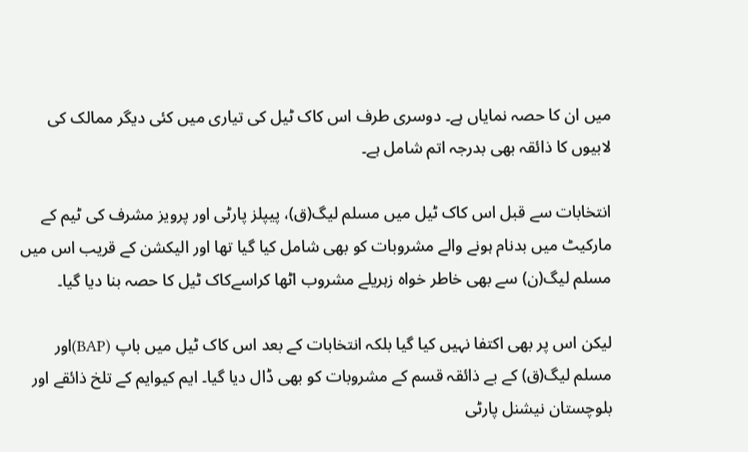میں ان کا حصہ نمایاں ہے۔ دوسری طرف اس کاک ٹیل کی تیاری میں کئی دیگر ممالک کی لابیوں کا ذائقہ بھی بدرجہ اتم شامل ہے۔

انتخابات سے قبل اس کاک ٹیل میں مسلم لیگ(ق)، پیپلز پارٹی اور پرویز مشرف کی ٹیم کے مارکیٹ میں بدنام ہونے والے مشروبات کو بھی شامل کیا گیا تھا اور الیکشن کے قریب اس میں مسلم لیگ(ن) سے بھی خاطر خواہ زہریلے مشروب اٹھا کراسےکاک ٹیل کا حصہ بنا دیا گیا۔

لیکن اس پر بھی اکتفا نہیں کیا گیا بلکہ انتخابات کے بعد اس کاک ٹیل میں باپ (BAP)اور مسلم لیگ(ق) کے بے ذائقہ قسم کے مشروبات کو بھی ڈال دیا گیا۔ ایم کیوایم کے تلخ ذائقے اور بلوچستان نیشنل پارٹی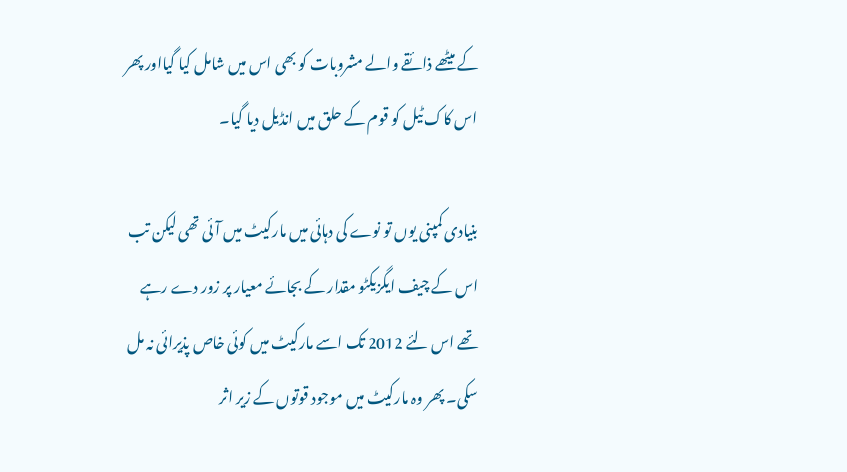کے میٹھے ذائقے والے مشروبات کو بھی اس میں شامل کیا گیااور پھر اس کاک ٹیل کو قوم کے حلق میں انڈیل دیا گیا۔

بنیادی کمپنی یوں تو نوے کی دہائی میں مارکیٹ میں آئی تھی لیکن تب اس کے چیف ایگزیکٹو مقدار کے بجائے معیار پر زور دے رہے تھے اس لئے 2012 تک اسے مارکیٹ میں کوئی خاص پذیرائی نہ مل سکی۔ پھر وہ مارکیٹ میں موجود قوتوں کے زیر اثر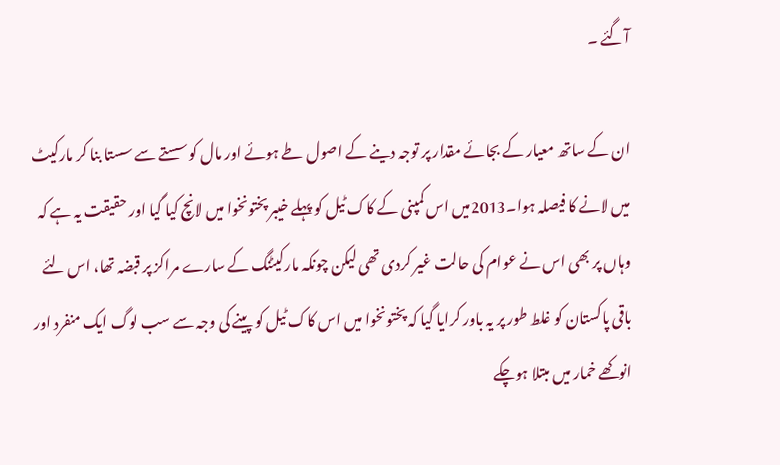آگئے ۔

ان کے ساتھ معیار کے بجائے مقدار پر توجہ دینے کے اصول طے ہوئے اور مال کو سستے سے سستا بنا کر مارکیٹ میں لانے کا فیصلہ ہوا۔2013میں اس کمپنی کے کاک ٹیل کو پہلے خیبر پختونخوا میں لانچ کیا گیا اور حقیقت یہ ہے کہ وہاں پر بھی اس نے عوام کی حالت غیر کردی تھی لیکن چونکہ مارکیٹنگ کے سارے مراکز پر قبضہ تھا، اس لئے باقی پاکستان کو غلط طور پر یہ باور کرایا گیا کہ پختونخوا میں اس کاک ٹیل کو پینے کی وجہ سے سب لوگ ایک منفرد اور انوکھے خمار میں مبتلا ہوچکے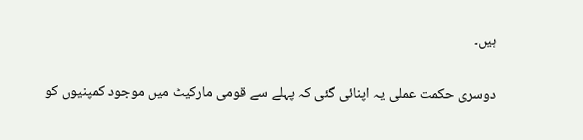ہیں۔

دوسری حکمت عملی یہ اپنائی گئی کہ پہلے سے قومی مارکیٹ میں موجود کمپنیوں کو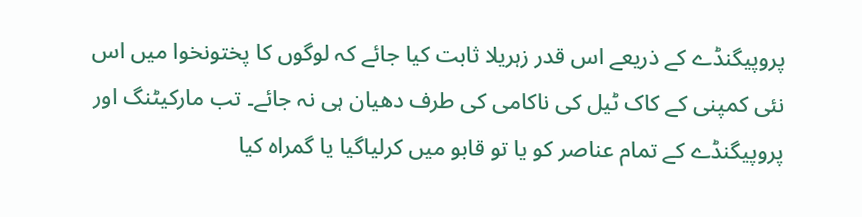پروپیگنڈے کے ذریعے اس قدر زہریلا ثابت کیا جائے کہ لوگوں کا پختونخوا میں اس نئی کمپنی کے کاک ٹیل کی ناکامی کی طرف دھیان ہی نہ جائے۔ تب مارکیٹنگ اور پروپیگنڈے کے تمام عناصر کو یا تو قابو میں کرلیاگیا یا گمراہ کیا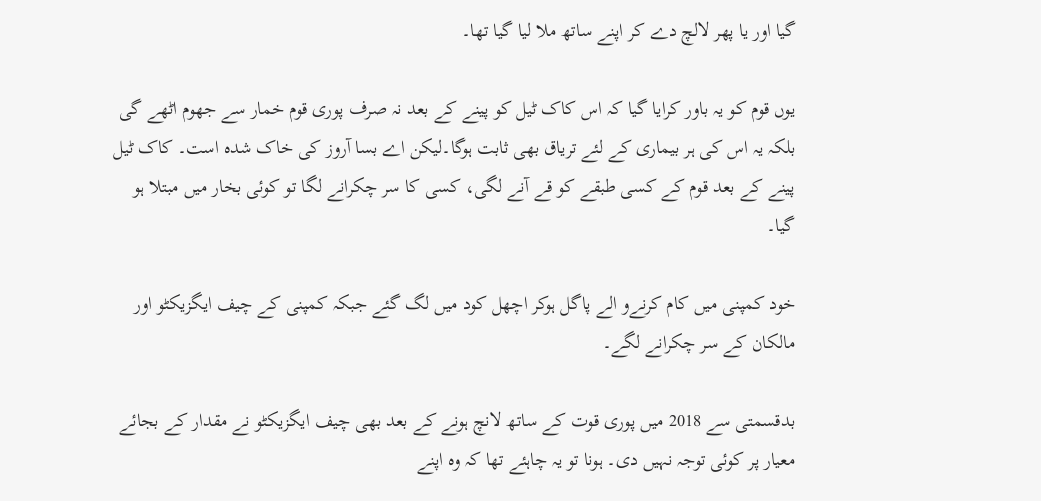گیا اور یا پھر لالچ دے کر اپنے ساتھ ملا لیا گیا تھا۔

یوں قوم کو یہ باور کرایا گیا کہ اس کاک ٹیل کو پینے کے بعد نہ صرف پوری قوم خمار سے جھوم اٹھے گی بلکہ یہ اس کی ہر بیماری کے لئے تریاق بھی ثابت ہوگا۔لیکن اے بسا آروز کی خاک شدہ است۔ کاک ٹیل پینے کے بعد قوم کے کسی طبقے کو قے آنے لگی، کسی کا سر چکرانے لگا تو کوئی بخار میں مبتلا ہو گیا۔

خود کمپنی میں کام کرنےو الے پاگل ہوکر اچھل کود میں لگ گئے جبکہ کمپنی کے چیف ایگزیکٹو اور مالکان کے سر چکرانے لگے۔

بدقسمتی سے 2018 میں پوری قوت کے ساتھ لانچ ہونے کے بعد بھی چیف ایگزیکٹو نے مقدار کے بجائے معیار پر کوئی توجہ نہیں دی۔ ہونا تو یہ چاہئے تھا کہ وہ اپنے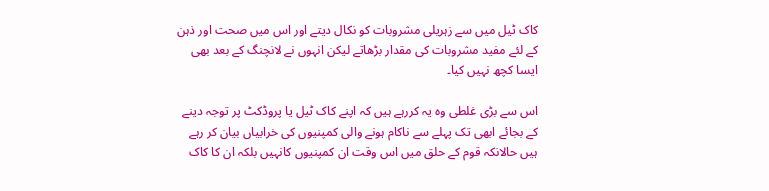کاک ٹیل میں سے زہریلی مشروبات کو نکال دیتے اور اس میں صحت اور ذہن کے لئے مفید مشروبات کی مقدار بڑھاتے لیکن انہوں نے لانچنگ کے بعد بھی ایسا کچھ نہیں کیا۔

اس سے بڑی غلطی وہ یہ کررہے ہیں کہ اپنے کاک ٹیل یا پروڈکٹ پر توجہ دینے کے بجائے ابھی تک پہلے سے ناکام ہونے والی کمپنیوں کی خرابیاں بیان کر رہے ہیں حالانکہ قوم کے حلق میں اس وقت ان کمپنیوں کانہیں بلکہ ان کا کاک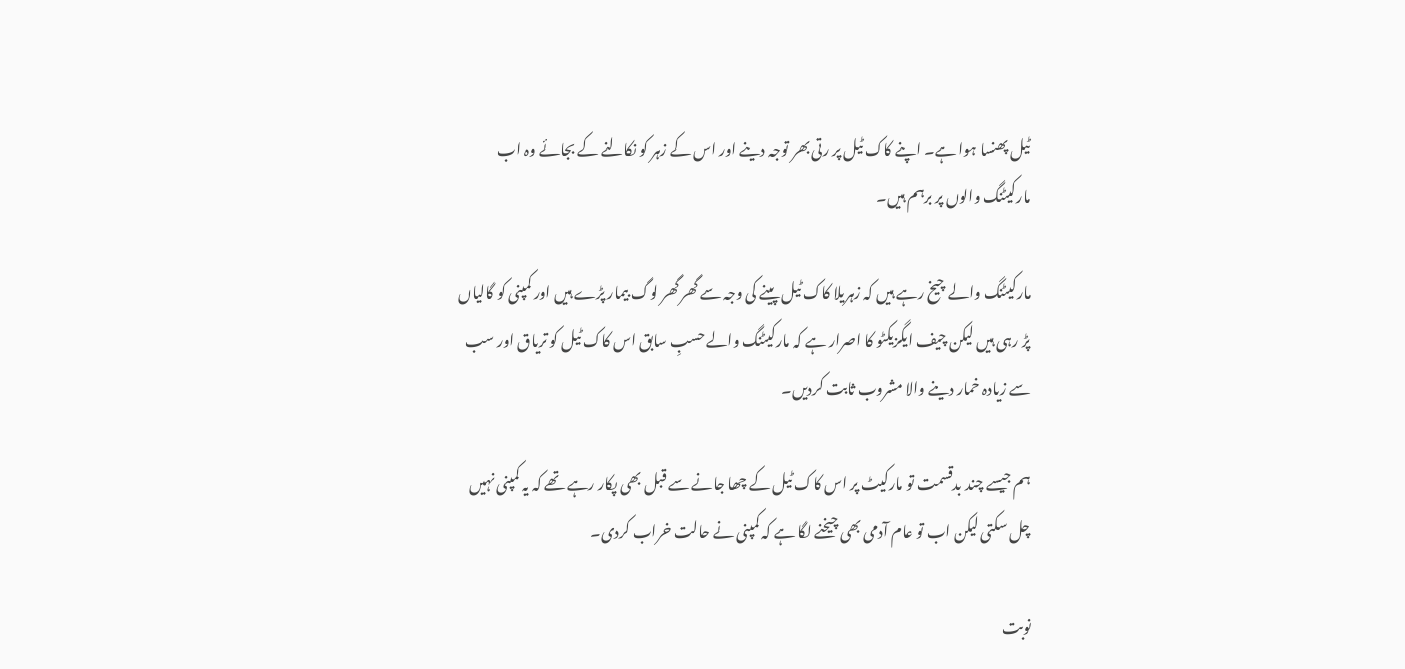ٹیل پھنسا ہوا ہے۔ اپنے کاک ٹیل پر رتی بھر توجہ دینے اور اس کے زہر کو نکالنے کے بجائے وہ اب مارکیٹنگ والوں پر برہم ہیں۔

مارکیٹنگ والے چیخ رہے ہیں کہ زہریلا کاک ٹیل پینے کی وجہ سے گھر گھر لوگ بیمار پڑے ہیں اور کمپنی کو گالیاں پڑ رہی ہیں لیکن چیف ایگزیکٹو کا اصرار ہے کہ مارکیٹنگ والے حسبِ سابق اس کاک ٹیل کو تریاق اور سب سے زیادہ خمار دینے والا مشروب ثابت کردیں۔

ہم جیسے چند بدقسمت تو مارکیٹ پر اس کاک ٹیل کے چھا جانے سے قبل بھی پکار رہے تھے کہ یہ کمپنی نہیں چل سکتی لیکن اب تو عام آدمی بھی چیخنے لگا ہے کہ کمپنی نے حالت خراب کردی۔

نوبت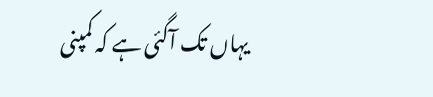یہاں تک آگئی ہے کہ کمپنی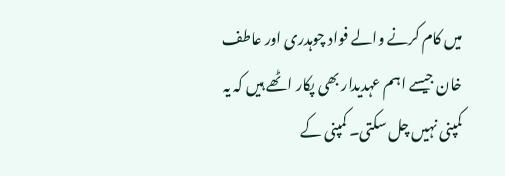میں کام کرنے والے فواد چوہدری اور عاطف خان جیسے اہم عہدیدار بھی پکار اٹھے ہیں کہ یہ کمپنی نہیں چل سکتی۔ کمپنی کے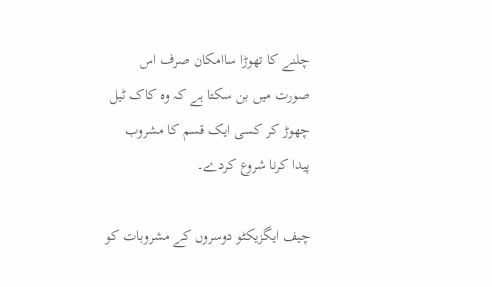چلنے کا تھوڑا ساامکان صرف اس صورت میں بن سکتا ہے کہ وہ کاک ٹیل چھوڑ کر کسی ایک قسم کا مشروب پیدا کرنا شروع کردے۔

چیف ایگزیکٹو دوسروں کے مشروبات کو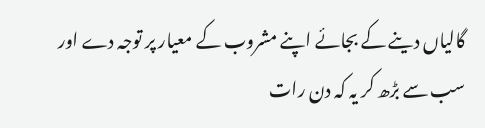گالیاں دینے کے بجائے اپنے مشروب کے معیار پر توجہ دے اور سب سے بڑھ کر یہ کہ دن رات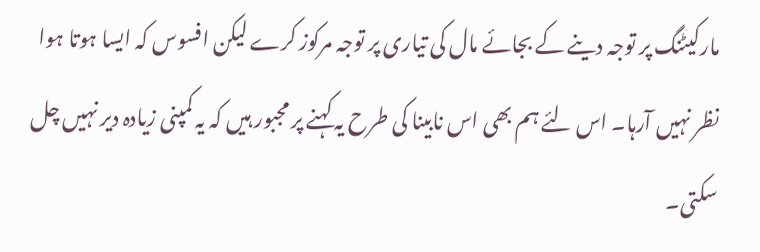مارکیٹنگ پر توجہ دینے کے بجائے مال کی تیاری پر توجہ مرکوز کرے لیکن افسوس کہ ایسا ہوتا ہوا نظر نہیں آرہا۔ اس لئے ہم بھی اس نابینا کی طرح یہ کہنے پر مجبور ہیں کہ یہ کمپنی زیادہ دیر نہیں چل سکتی۔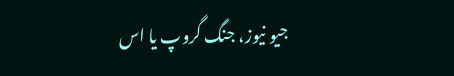جیو نیوز، جنگ گروپ یا اس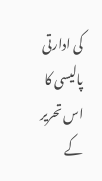کی ادارتی پالیسی کا اس تحریر کے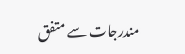مندرجات سے متفق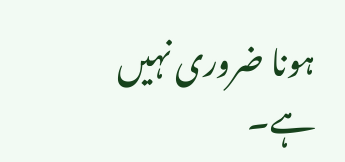ہونا ضروری نہیں ہے۔